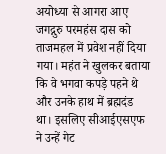अयोध्या से आगरा आए जगद्गुरु परमहंस दास को ताजमहल में प्रवेश नहीं दिया गया। महंत ने खुलकर बताया कि वे भगवा कपड़े पहने थे और उनके हाथ में ब्रह्मदंड था। इसलिए सीआईएसएफ ने उन्हें गेट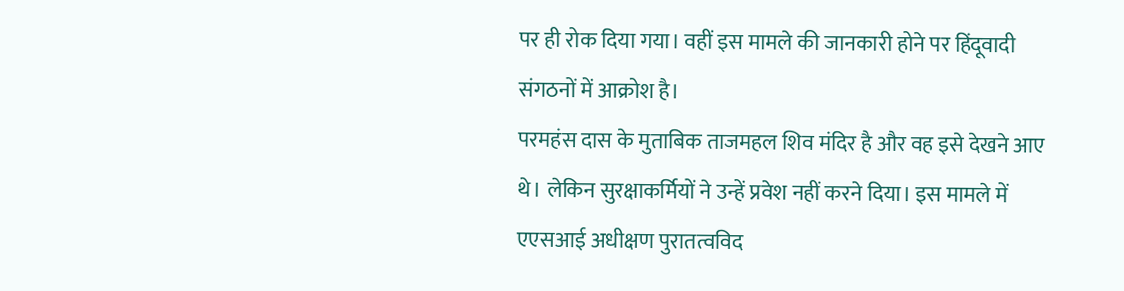पर ही रोक दिया गया। वहीं इस मामले की जानकारी होने पर हिंदूवादी संगठनों में आक्रोश है।
परमहंस दास के मुताबिक ताजमहल शिव मंदिर है और वह इसे देखने आए थे। लेकिन सुरक्षाकर्मियों ने उन्हें प्रवेश नहीं करने दिया। इस मामले में एएसआई अधीक्षण पुरातत्वविद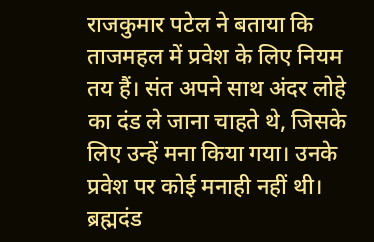राजकुमार पटेल ने बताया कि ताजमहल में प्रवेश के लिए नियम तय हैं। संत अपने साथ अंदर लोहे का दंड ले जाना चाहते थे, जिसके लिए उन्हें मना किया गया। उनके प्रवेश पर कोई मनाही नहीं थी। ब्रह्मदंड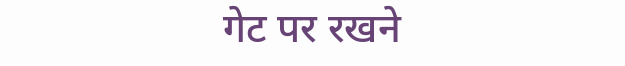गेट पर रखने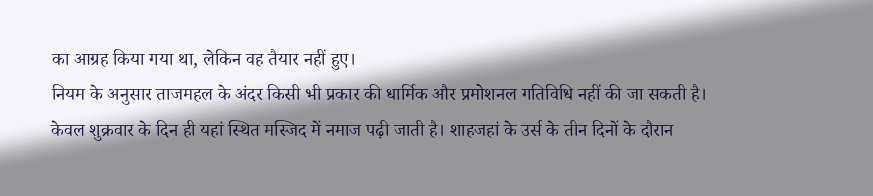का आग्रह किया गया था, लेकिन वह तैयार नहीं हुए।
नियम के अनुसार ताजमहल के अंदर किसी भी प्रकार की धार्मिक और प्रमोशनल गतिविधि नहीं की जा सकती है। केवल शुक्रवार के दिन ही यहां स्थित मस्जिद में नमाज पढ़ी जाती है। शाहजहां के उर्स के तीन दिनों के दौरान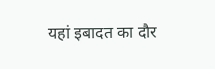यहां इबादत का दौर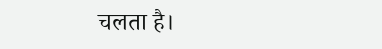चलता है।